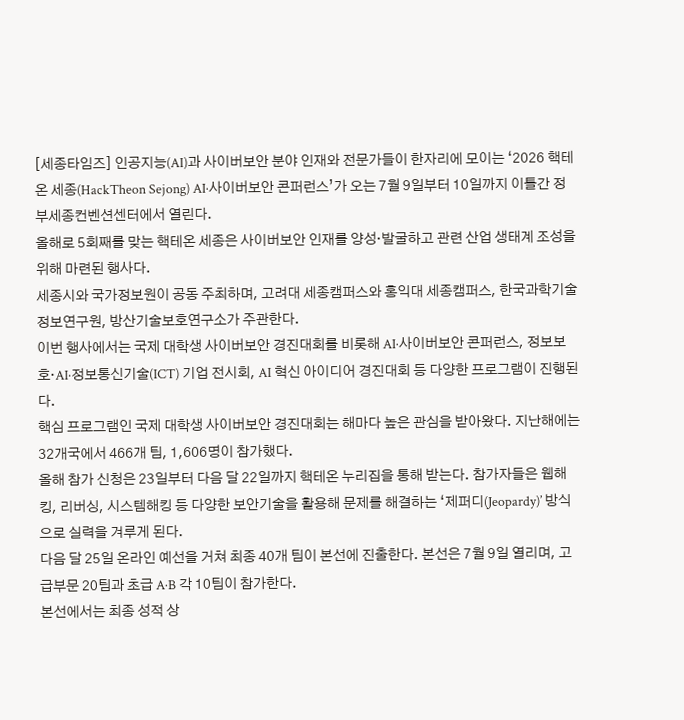[세종타임즈] 인공지능(AI)과 사이버보안 분야 인재와 전문가들이 한자리에 모이는 ‘2026 핵테온 세종(HackTheon Sejong) AI·사이버보안 콘퍼런스’가 오는 7월 9일부터 10일까지 이틀간 정부세종컨벤션센터에서 열린다.
올해로 5회째를 맞는 핵테온 세종은 사이버보안 인재를 양성·발굴하고 관련 산업 생태계 조성을 위해 마련된 행사다.
세종시와 국가정보원이 공동 주최하며, 고려대 세종캠퍼스와 홍익대 세종캠퍼스, 한국과학기술정보연구원, 방산기술보호연구소가 주관한다.
이번 행사에서는 국제 대학생 사이버보안 경진대회를 비롯해 AI·사이버보안 콘퍼런스, 정보보호·AI·정보통신기술(ICT) 기업 전시회, AI 혁신 아이디어 경진대회 등 다양한 프로그램이 진행된다.
핵심 프로그램인 국제 대학생 사이버보안 경진대회는 해마다 높은 관심을 받아왔다. 지난해에는 32개국에서 466개 팀, 1,606명이 참가했다.
올해 참가 신청은 23일부터 다음 달 22일까지 핵테온 누리집을 통해 받는다. 참가자들은 웹해킹, 리버싱, 시스템해킹 등 다양한 보안기술을 활용해 문제를 해결하는 ‘제퍼디(Jeopardy)’ 방식으로 실력을 겨루게 된다.
다음 달 25일 온라인 예선을 거쳐 최종 40개 팀이 본선에 진출한다. 본선은 7월 9일 열리며, 고급부문 20팀과 초급 A·B 각 10팀이 참가한다.
본선에서는 최종 성적 상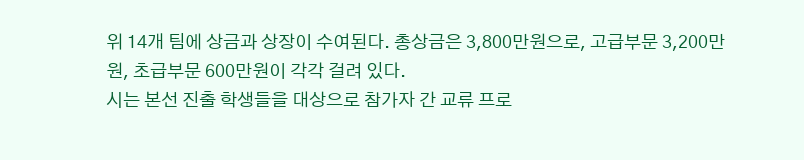위 14개 팀에 상금과 상장이 수여된다. 총상금은 3,800만원으로, 고급부문 3,200만원, 초급부문 600만원이 각각 걸려 있다.
시는 본선 진출 학생들을 대상으로 참가자 간 교류 프로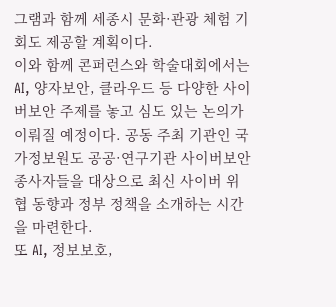그램과 함께 세종시 문화·관광 체험 기회도 제공할 계획이다.
이와 함께 콘퍼런스와 학술대회에서는 AI, 양자보안, 클라우드 등 다양한 사이버보안 주제를 놓고 심도 있는 논의가 이뤄질 예정이다. 공동 주최 기관인 국가정보원도 공공·연구기관 사이버보안 종사자들을 대상으로 최신 사이버 위협 동향과 정부 정책을 소개하는 시간을 마련한다.
또 AI, 정보보호,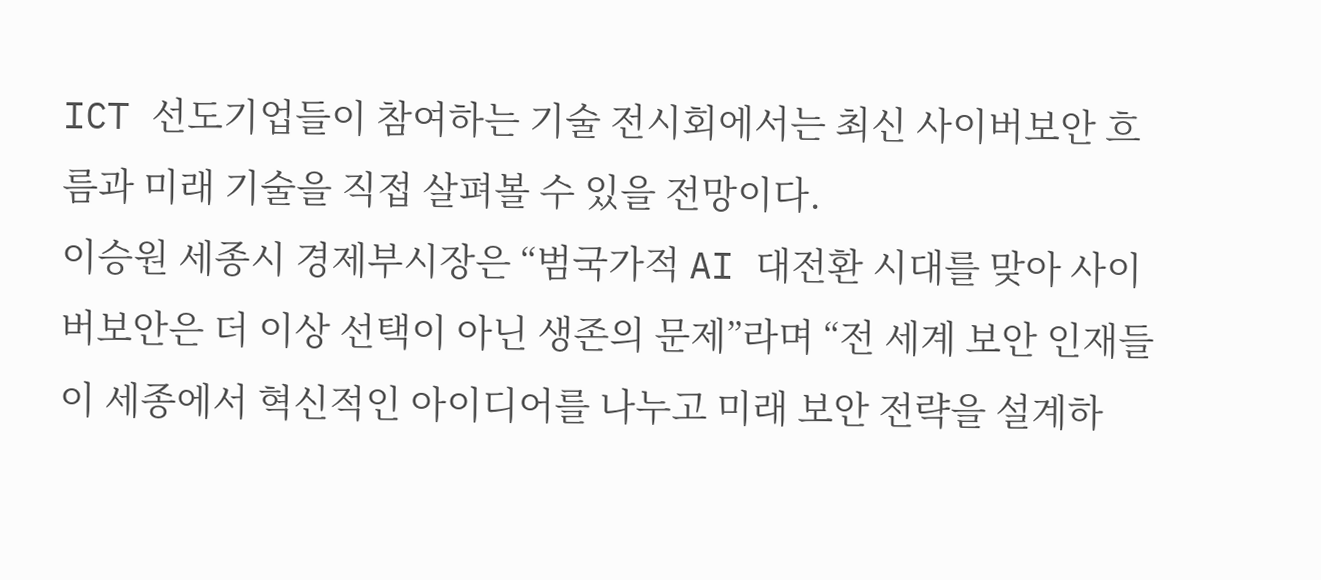ICT 선도기업들이 참여하는 기술 전시회에서는 최신 사이버보안 흐름과 미래 기술을 직접 살펴볼 수 있을 전망이다.
이승원 세종시 경제부시장은 “범국가적 AI 대전환 시대를 맞아 사이버보안은 더 이상 선택이 아닌 생존의 문제”라며 “전 세계 보안 인재들이 세종에서 혁신적인 아이디어를 나누고 미래 보안 전략을 설계하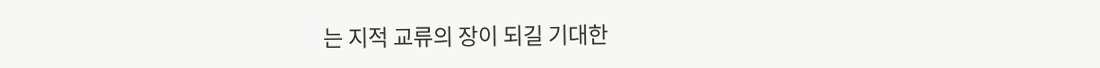는 지적 교류의 장이 되길 기대한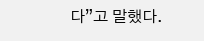다”고 말했다.